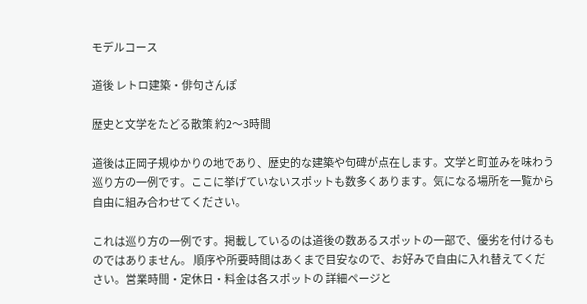モデルコース

道後 レトロ建築・俳句さんぽ

歴史と文学をたどる散策 約2〜3時間

道後は正岡子規ゆかりの地であり、歴史的な建築や句碑が点在します。文学と町並みを味わう巡り方の一例です。ここに挙げていないスポットも数多くあります。気になる場所を一覧から自由に組み合わせてください。

これは巡り方の一例です。掲載しているのは道後の数あるスポットの一部で、優劣を付けるものではありません。 順序や所要時間はあくまで目安なので、お好みで自由に入れ替えてください。営業時間・定休日・料金は各スポットの 詳細ページと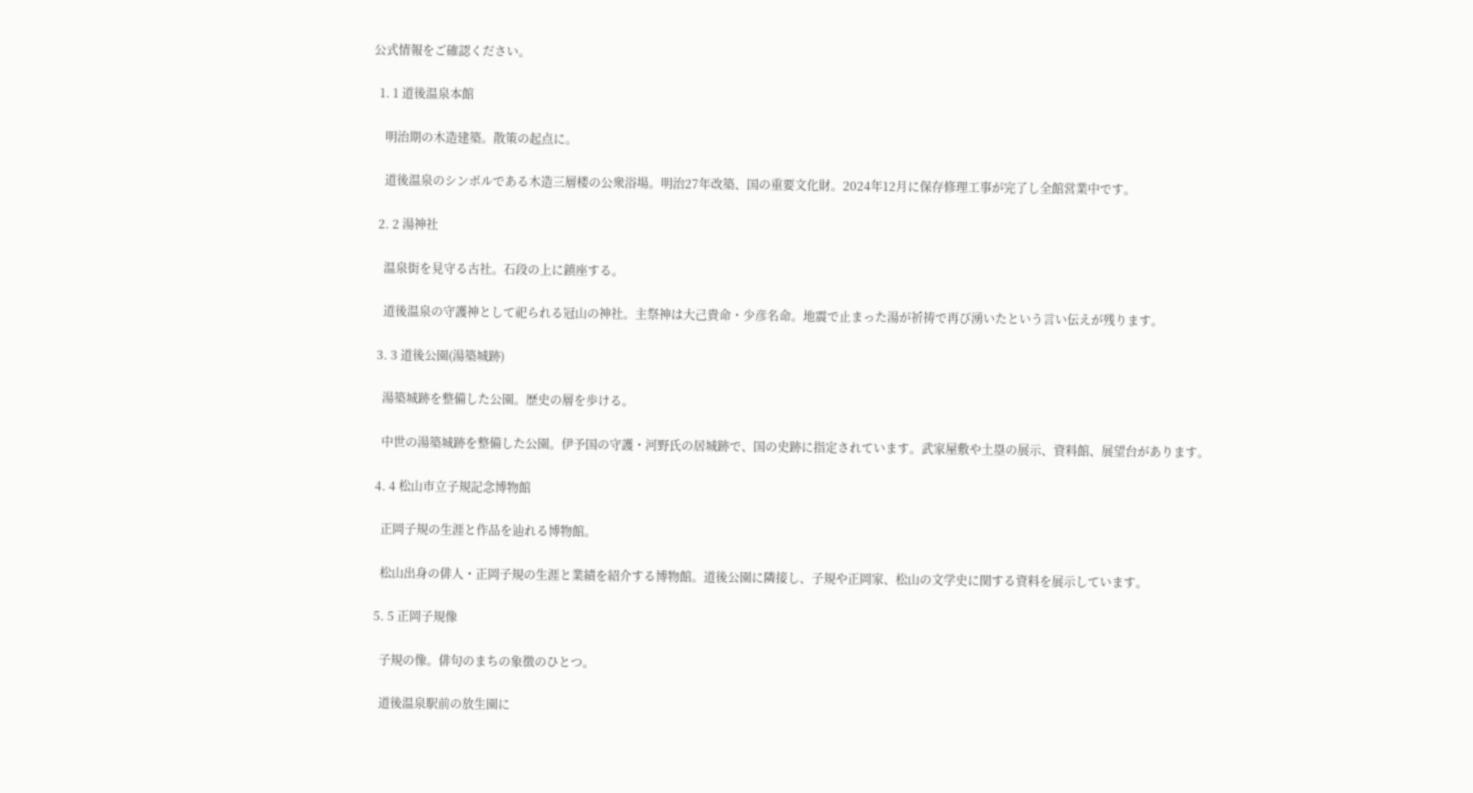公式情報をご確認ください。

  1. 1 道後温泉本館

    明治期の木造建築。散策の起点に。

    道後温泉のシンボルである木造三層楼の公衆浴場。明治27年改築、国の重要文化財。2024年12月に保存修理工事が完了し全館営業中です。

  2. 2 湯神社

    温泉街を見守る古社。石段の上に鎮座する。

    道後温泉の守護神として祀られる冠山の神社。主祭神は大己貴命・少彦名命。地震で止まった湯が祈祷で再び湧いたという言い伝えが残ります。

  3. 3 道後公園(湯築城跡)

    湯築城跡を整備した公園。歴史の層を歩ける。

    中世の湯築城跡を整備した公園。伊予国の守護・河野氏の居城跡で、国の史跡に指定されています。武家屋敷や土塁の展示、資料館、展望台があります。

  4. 4 松山市立子規記念博物館

    正岡子規の生涯と作品を辿れる博物館。

    松山出身の俳人・正岡子規の生涯と業績を紹介する博物館。道後公園に隣接し、子規や正岡家、松山の文学史に関する資料を展示しています。

  5. 5 正岡子規像

    子規の像。俳句のまちの象徴のひとつ。

    道後温泉駅前の放生園に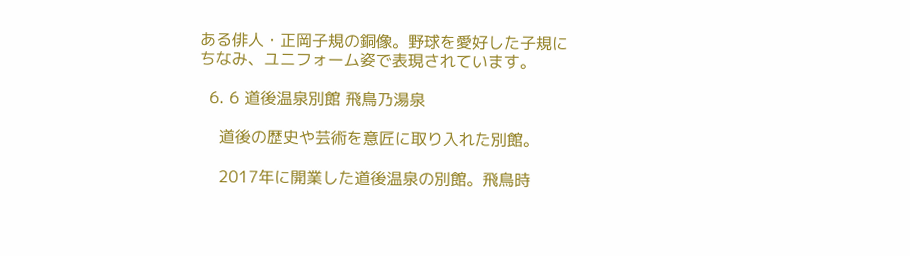ある俳人・正岡子規の銅像。野球を愛好した子規にちなみ、ユニフォーム姿で表現されています。

  6. 6 道後温泉別館 飛鳥乃湯泉

    道後の歴史や芸術を意匠に取り入れた別館。

    2017年に開業した道後温泉の別館。飛鳥時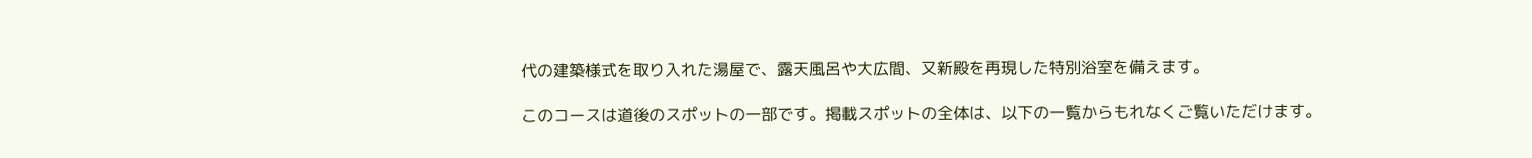代の建築様式を取り入れた湯屋で、露天風呂や大広間、又新殿を再現した特別浴室を備えます。

このコースは道後のスポットの一部です。掲載スポットの全体は、以下の一覧からもれなくご覧いただけます。